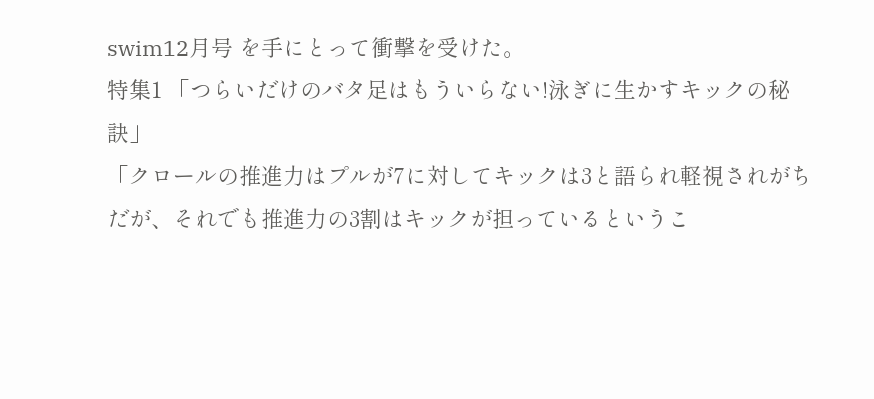swim12月号 を手にとって衝撃を受けた。
特集1 「つらいだけのバタ足はもういらない!泳ぎに生かすキックの秘訣」
「クロールの推進力はプルが7に対してキックは3と語られ軽視されがちだが、それでも推進力の3割はキックが担っているというこ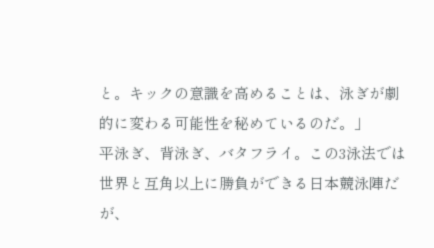と。キックの意識を高めることは、泳ぎが劇的に変わる可能性を秘めているのだ。」
平泳ぎ、背泳ぎ、バタフライ。この3泳法では世界と互角以上に勝負ができる日本競泳陣だが、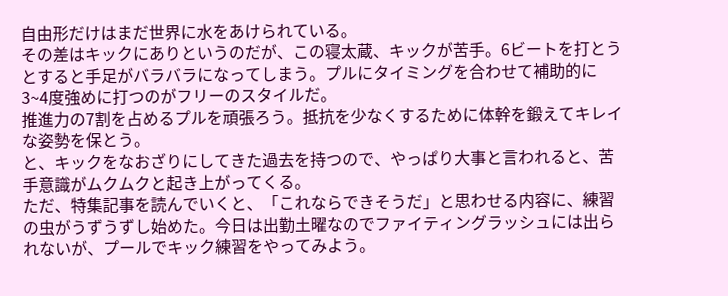自由形だけはまだ世界に水をあけられている。
その差はキックにありというのだが、この寝太蔵、キックが苦手。6ビートを打とうとすると手足がバラバラになってしまう。プルにタイミングを合わせて補助的に3~4度強めに打つのがフリーのスタイルだ。
推進力の7割を占めるプルを頑張ろう。抵抗を少なくするために体幹を鍛えてキレイな姿勢を保とう。
と、キックをなおざりにしてきた過去を持つので、やっぱり大事と言われると、苦手意識がムクムクと起き上がってくる。
ただ、特集記事を読んでいくと、「これならできそうだ」と思わせる内容に、練習の虫がうずうずし始めた。今日は出勤土曜なのでファイティングラッシュには出られないが、プールでキック練習をやってみよう。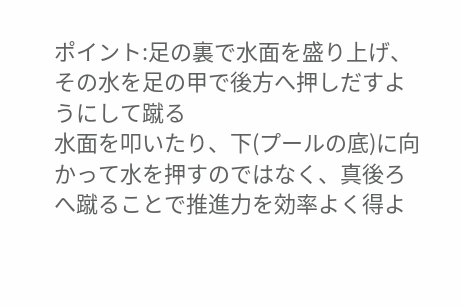ポイント:足の裏で水面を盛り上げ、その水を足の甲で後方へ押しだすようにして蹴る
水面を叩いたり、下(プールの底)に向かって水を押すのではなく、真後ろへ蹴ることで推進力を効率よく得よ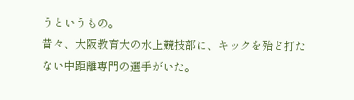うというもの。
昔々、大阪教育大の水上競技部に、キックを殆ど打たない中距離専門の選手がいた。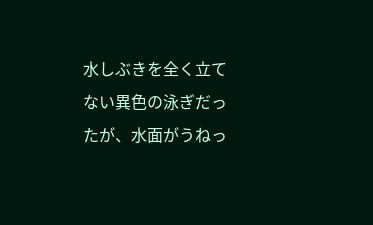水しぶきを全く立てない異色の泳ぎだったが、水面がうねっ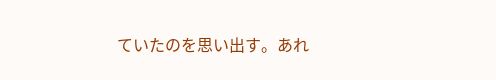ていたのを思い出す。あれ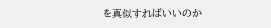を真似すればいいのか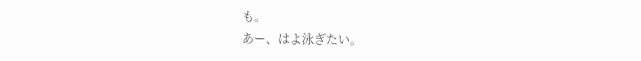も。
あー、はよ泳ぎたい。